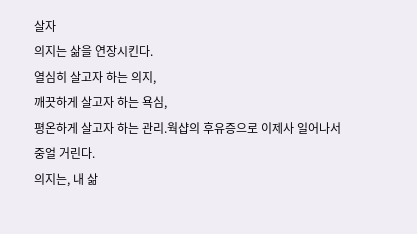살자
의지는 삶을 연장시킨다.
열심히 살고자 하는 의지,
깨끗하게 살고자 하는 욕심,
평온하게 살고자 하는 관리.웍샵의 후유증으로 이제사 일어나서 중얼 거린다.
의지는, 내 삶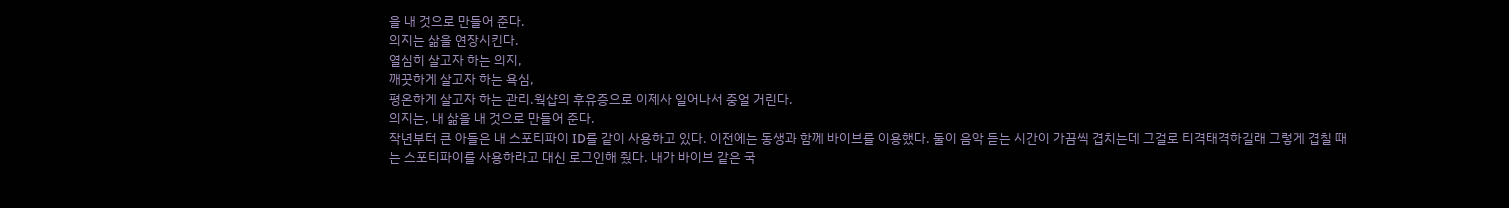을 내 것으로 만들어 준다.
의지는 삶을 연장시킨다.
열심히 살고자 하는 의지,
깨끗하게 살고자 하는 욕심,
평온하게 살고자 하는 관리.웍샵의 후유증으로 이제사 일어나서 중얼 거린다.
의지는, 내 삶을 내 것으로 만들어 준다.
작년부터 큰 아들은 내 스포티파이 ID를 같이 사용하고 있다. 이전에는 동생과 함께 바이브를 이용했다. 둘이 음악 듣는 시간이 가끔씩 겹치는데 그걸로 티격태격하길래 그렇게 겹칠 때는 스포티파이를 사용하라고 대신 로그인해 줬다. 내가 바이브 같은 국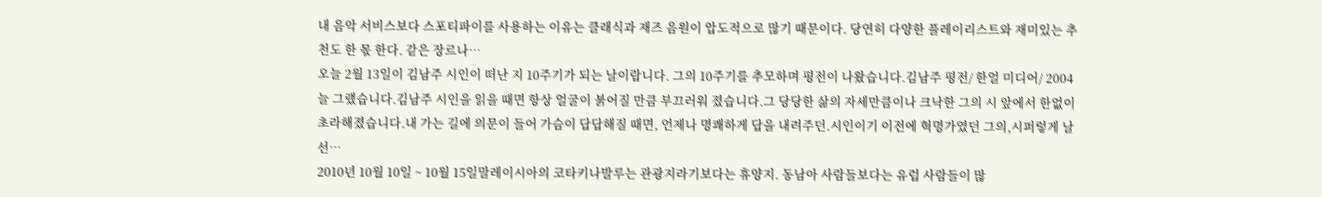내 음악 서비스보다 스포티파이를 사용하는 이유는 클래식과 재즈 음원이 압도적으로 많기 때문이다. 당연히 다양한 플레이리스트와 재미있는 추천도 한 몫 한다. 같은 장르나…
오늘 2월 13일이 김남주 시인이 떠난 지 10주기가 되는 날이랍니다. 그의 10주기를 추모하며 평전이 나왔습니다.김남주 평전/ 한얼 미디어/ 2004 늘 그랬습니다.김남주 시인을 읽을 때면 항상 얼굴이 붉어질 만큼 부끄러워 졌습니다.그 당당한 삶의 자세만큼이나 크낙한 그의 시 앞에서 한없이 초라해졌습니다.내 가는 길에 의문이 들어 가슴이 답답해질 때면, 언제나 명쾌하게 답을 내려주던.시인이기 이전에 혁명가였던 그의,시퍼렇게 날 선…
2010년 10월 10일 ~ 10월 15일말레이시아의 코타키나발루는 관광지라기보다는 휴양지. 동남아 사람들보다는 유럽 사람들이 많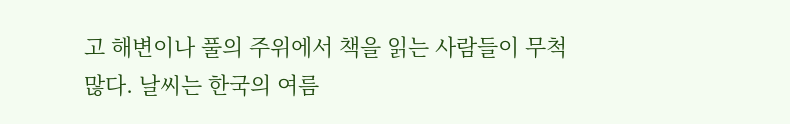고 해변이나 풀의 주위에서 책을 읽는 사람들이 무척 많다. 날씨는 한국의 여름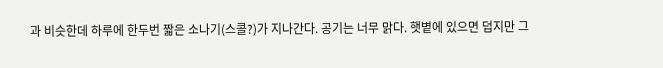과 비슷한데 하루에 한두번 짧은 소나기(스콜?)가 지나간다. 공기는 너무 맑다. 햇볕에 있으면 덥지만 그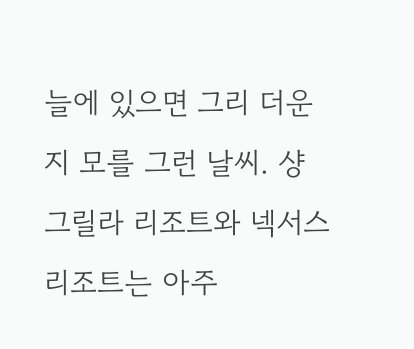늘에 있으면 그리 더운 지 모를 그런 날씨. 샹그릴라 리조트와 넥서스 리조트는 아주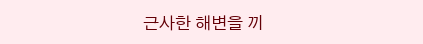근사한 해변을 끼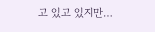고 있고 있지만…